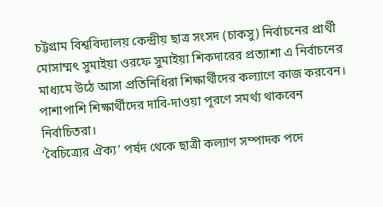চট্টগ্রাম বিশ্ববিদ্যালয় কেন্দ্রীয় ছাত্র সংসদ (চাকসু) নির্বাচনের প্রার্থী মোসাম্মৎ সুমাইয়া ওরফে সুমাইয়া শিকদারের প্রত্যাশা এ নির্বাচনের মাধ্যমে উঠে আসা প্রতিনিধিরা শিক্ষার্থীদের কল্যাণে কাজ করবেন। পাশাপাশি শিক্ষার্থীদের দাবি-দাওয়া পূরণে সমর্থ্য থাকবেন নির্বাচিতরা।
‘বৈচিত্র্যের ঐক্য’ পর্ষদ থেকে ছাত্রী কল্যাণ সম্পাদক পদে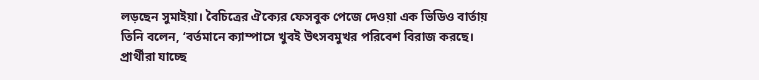লড়ছেন সুমাইয়া। বৈচিত্রের ঐক্যের ফেসবুক পেজে দেওয়া এক ভিডিও বার্তায় তিনি বলেন, ‘বর্তমানে ক্যাম্পাসে খুবই উৎসবমুখর পরিবেশ বিরাজ করছে। প্রার্থীরা যাচ্ছে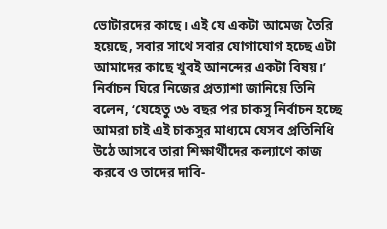ভোটারদের কাছে। এই যে একটা আমেজ তৈরি হয়েছে, সবার সাথে সবার যোগাযোগ হচ্ছে এটা আমাদের কাছে খুবই আনন্দের একটা বিষয়।’
নির্বাচন ঘিরে নিজের প্রত্যাশা জানিয়ে তিনি বলেন, ‘যেহেতু ৩৬ বছর পর চাকসু নির্বাচন হচ্ছে আমরা চাই এই চাকসুর মাধ্যমে যেসব প্রতিনিধি উঠে আসবে তারা শিক্ষার্থীদের কল্যাণে কাজ করবে ও তাদের দাবি-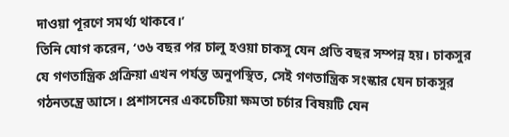দাওয়া পূরণে সমর্থ্য থাকবে।’
তিনি যোগ করেন, ‘৩৬ বছর পর চালু হওয়া চাকসু যেন প্রতি বছর সম্পন্ন হয়। চাকসুর যে গণতান্ত্রিক প্রক্রিয়া এখন পর্যন্ত অনুপস্থিত, সেই গণতান্ত্রিক সংস্কার যেন চাকসুর গঠনতন্ত্রে আসে। প্রশাসনের একচেটিয়া ক্ষমতা চর্চার বিষয়টি যেন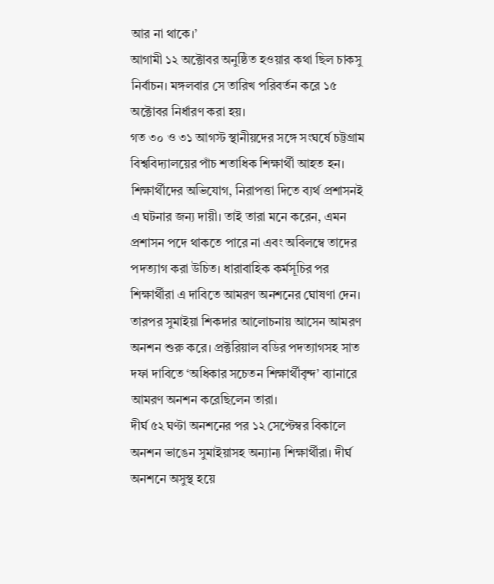আর না থাকে।’
আগামী ১২ অক্টোবর অনুষ্ঠিত হওয়ার কথা ছিল চাকসু নির্বাচন। মঙ্গলবার সে তারিখ পরিবর্তন করে ১৫ অক্টোবর নির্ধারণ করা হয়।
গত ৩০ ও ৩১ আগস্ট স্থানীয়দের সঙ্গে সংঘর্ষে চট্টগ্রাম বিশ্ববিদ্যালয়ের পাঁচ শতাধিক শিক্ষার্থী আহত হন। শিক্ষার্থীদের অভিযোগ, নিরাপত্তা দিতে ব্যর্থ প্রশাসনই এ ঘটনার জন্য দায়ী। তাই তারা মনে করেন, এমন প্রশাসন পদে থাকতে পারে না এবং অবিলম্বে তাদের পদত্যাগ করা উচিত। ধারাবাহিক কর্মসূচির পর শিক্ষার্থীরা এ দাবিতে আমরণ অনশনের ঘোষণা দেন।
তারপর সুমাইয়া শিকদার আলোচনায় আসেন আমরণ অনশন শুরু করে। প্রক্টরিয়াল বডির পদত্যাগসহ সাত দফা দাবিতে ‘অধিকার সচেতন শিক্ষার্থীবৃন্দ’ ব্যানারে আমরণ অনশন করেছিলেন তারা।
দীর্ঘ ৫২ ঘণ্টা অনশনের পর ১২ সেপ্টেম্বর বিকালে অনশন ভাঙেন সুমাইয়াসহ অন্যান্য শিক্ষার্থীরা। দীর্ঘ অনশনে অসুস্থ হয়ে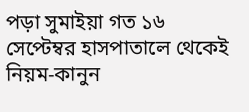পড়া সুমাইয়া গত ১৬ সেপ্টেম্বর হাসপাতালে থেকেই নিয়ম-কানুন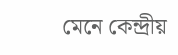মেনে কেন্দ্রীয়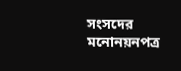সংসদের মনোনয়নপত্র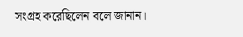সংগ্রহ করেছিলেন বলে জানান।